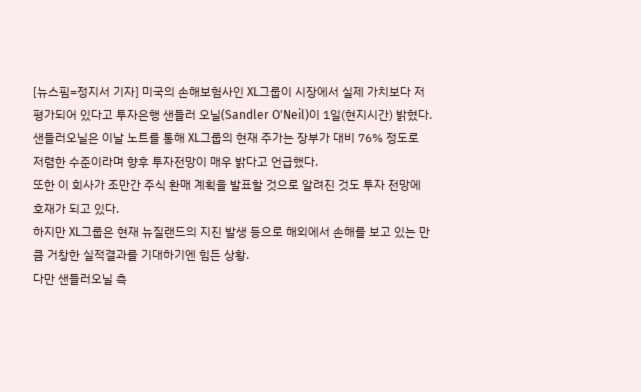[뉴스핌=정지서 기자] 미국의 손해보험사인 XL그룹이 시장에서 실제 가치보다 저평가되어 있다고 투자은행 샌들러 오닐(Sandler O'Neil)이 1일(현지시간) 밝혔다.
샌들러오닐은 이날 노트를 통해 XL그룹의 현재 주가는 장부가 대비 76% 정도로 저렴한 수준이라며 향후 투자전망이 매우 밝다고 언급했다.
또한 이 회사가 조만간 주식 환매 계획을 발표할 것으로 알려진 것도 투자 전망에 호재가 되고 있다.
하지만 XL그룹은 현재 뉴질랜드의 지진 발생 등으로 해외에서 손해를 보고 있는 만큼 거창한 실적결과를 기대하기엔 힘든 상황.
다만 샌들러오닐 측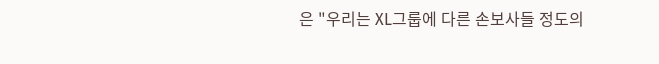은 "우리는 XL그룹에 다른 손보사들 정도의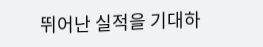뛰어난 실적을 기대하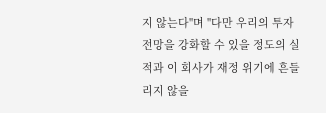지 않는다"며 "다만 우리의 투자전망을 강화할 수 있을 정도의 실적과 이 회사가 재정 위기에 흔들리지 않을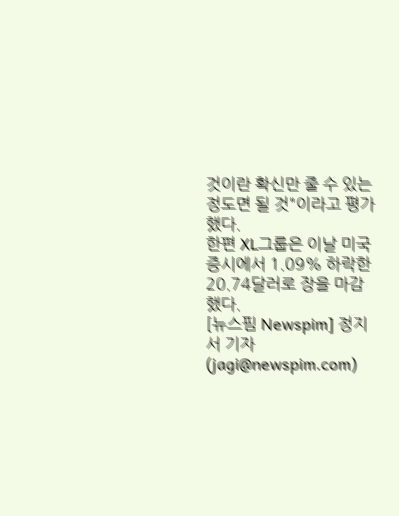것이란 확신만 줄 수 있는 정도면 될 것"이라고 평가했다.
한편 XL그룹은 이날 미국 증시에서 1.09% 하락한 20.74달러로 장을 마감했다.
[뉴스핌 Newspim] 정지서 기자 (jagi@newspim.com)